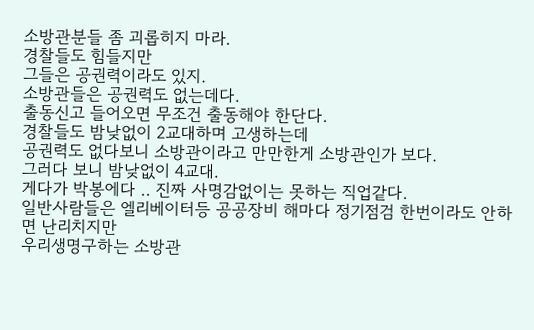소방관분들 좀 괴롭히지 마라.
경찰들도 힘들지만
그들은 공권력이라도 있지.
소방관들은 공권력도 없는데다.
출동신고 들어오면 무조건 출동해야 한단다.
경찰들도 밤낮없이 2교대하며 고생하는데
공권력도 없다보니 소방관이라고 만만한게 소방관인가 보다.
그러다 보니 밤낮없이 4교대.
게다가 박봉에다 .. 진짜 사명감없이는 못하는 직업같다.
일반사람들은 엘리베이터등 공공장비 해마다 정기점검 한번이라도 안하면 난리치지만
우리생명구하는 소방관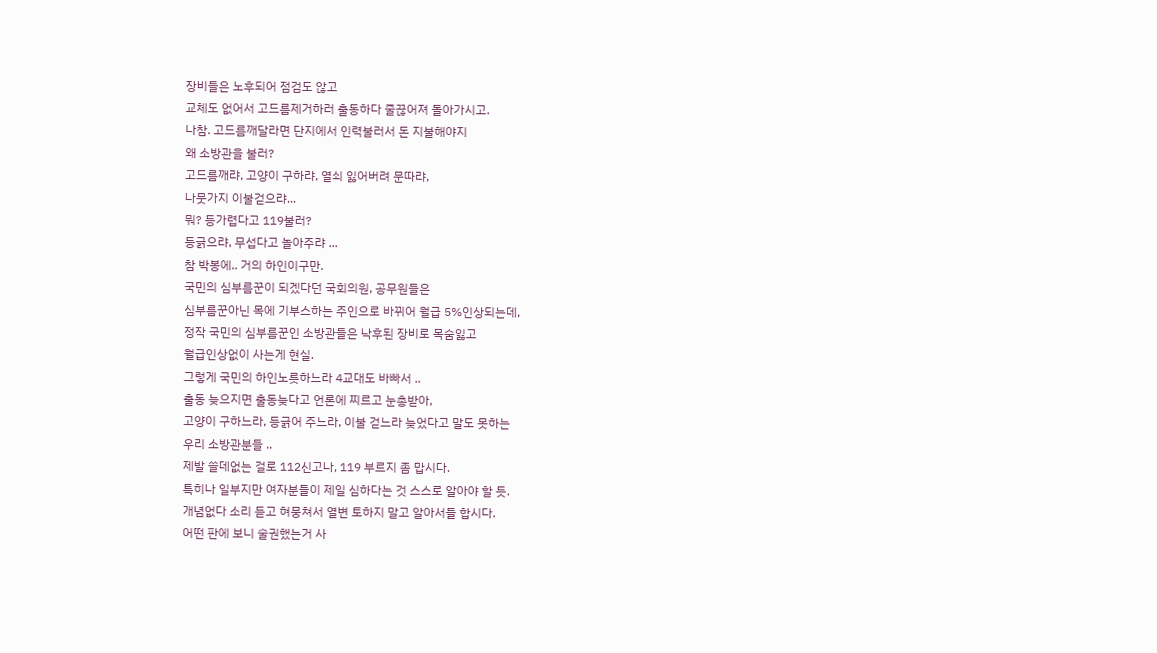장비들은 노후되어 점검도 않고
교체도 없어서 고드름제거하러 출동하다 줄끊어져 돌아가시고.
나참. 고드름깨달라면 단지에서 인력불러서 돈 지불해야지
왜 소방관을 불러?
고드름깨랴, 고양이 구하랴, 열쇠 잃어버려 문따랴,
나뭇가지 이불걷으랴...
뭐? 등가렵다고 119불러?
등긁으랴, 무섭다고 놀아주랴 ...
참 박봉에.. 거의 하인이구만.
국민의 심부름꾼이 되겠다던 국회의원, 공무원들은
심부름꾼아닌 목에 기부스하는 주인으로 바뀌어 월급 5%인상되는데,
정작 국민의 심부름꾼인 소방관들은 낙후된 장비로 목숨잃고
월급인상없이 사는게 현실.
그렇게 국민의 하인노릇하느라 4교대도 바빠서 ..
출동 늦으지면 출동늦다고 언론에 찌르고 눈총받아,
고양이 구하느라, 등긁어 주느라, 이불 걷느라 늦었다고 말도 못하는
우리 소방관분들 ..
제발 쓸데없는 걸로 112신고나, 119 부르지 좀 맙시다.
특히나 일부지만 여자분들이 제일 심하다는 것 스스로 알아야 할 듯.
개념없다 소리 듣고 혀뭉쳐서 열변 토하지 말고 알아서들 합시다.
어떤 판에 보니 술권했는거 사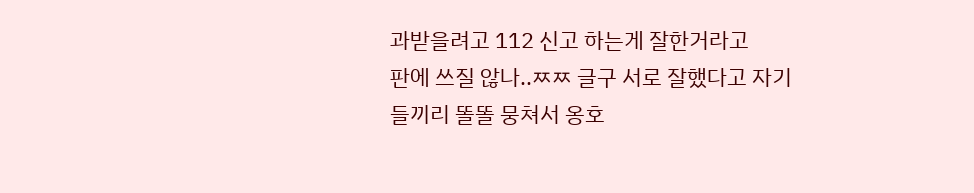과받을려고 112 신고 하는게 잘한거라고
판에 쓰질 않나..ㅉㅉ 글구 서로 잘했다고 자기들끼리 똘똘 뭉쳐서 옹호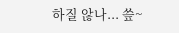하질 않나... 씊~